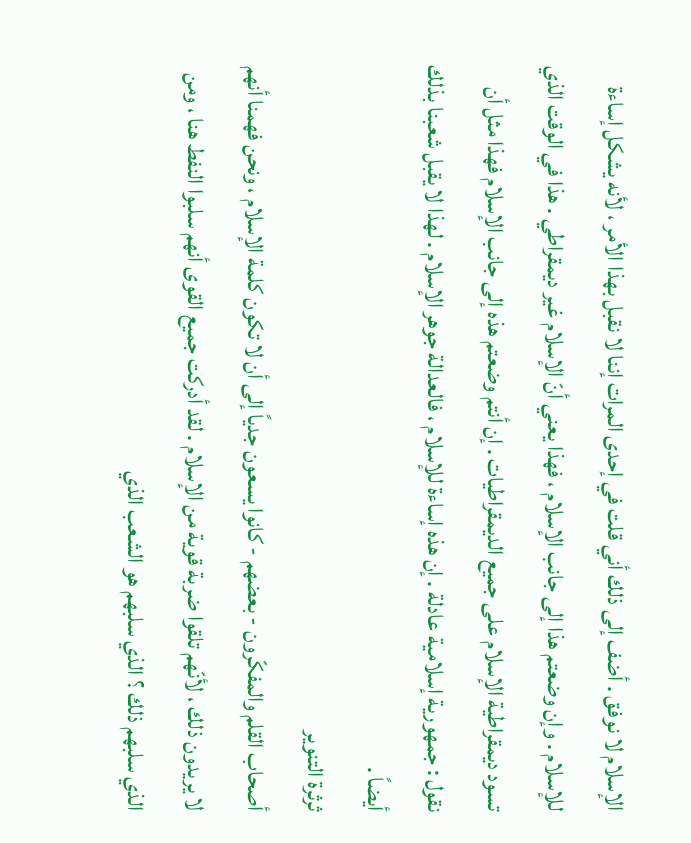الإسلام لا نوفق . أضف إلى ذلك أني قلت في إحدى المرات إننا لا نقبل بهذا الأمر ، لأنه يشكل إساءة للإسلام . وإن وضعتم هذا إلى جانب الإسلام ، فهذا يعني أنّ الإسلام غير ديمقراطي . هذا في الوقت الذي تسود ديمقراطية الإسلام على جميع الديمقراطيات . إن أنتم وضعتم هذه إلى جانب الإسلام فهذا مثل أن نقول : جمهورية إسلامية عادلة . إن هذه إساءة للإسلام ، فالعدالة جوهر الإسلام . لهذا لا يقبل شعبنا بذلك أيضاً .
ثرثرة التنوير
أصحاب القلم والمفكّرون - بعضهم - كانوا يسعون جدياً إلى أن لا تكون كلمة الإسلام ، ونحن فهمنا أنهم لا يريدون ذلك ، لأنّهم تلقوا ضربة قوية من الإسلام . لقد أدركت جميع القوى أنهم سلبوا النفط هنا ، ومن الذي سلبهم ذلك ؟ الذي سلبهم هو الشعب الذي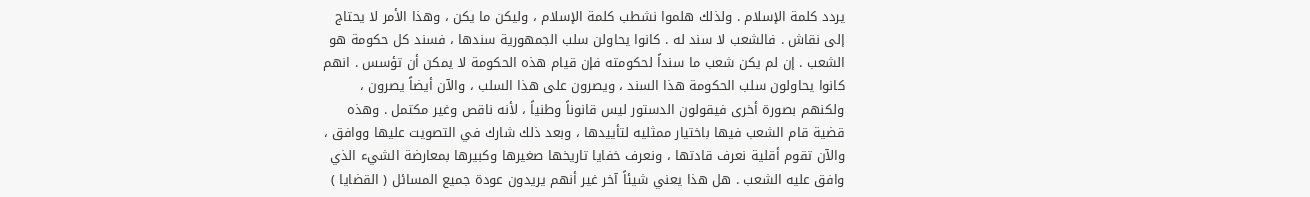يردد كلمة الإسلام . ولذلك هلموا نشطب كلمة الإسلام ، وليكن ما يكن ، وهذا الأمر لا يحتاج إلى نقاش . فالشعب لا سند له . كانوا يحاولن سلب الجمهورية سندها ، فسند كل حكومة هو الشعب . إن لم يكن شعب ما سنداً لحكومته فإن قيام هذه الحكومة لا يمكن أن تؤسس . انهم كانوا يحاولون سلب الحكومة هذا السند ، ويصرون على هذا السلب ، والآن أيضاً يصرون ، ولكنهم بصورة أخرى فيقولون الدستور ليس قانوناً وطنياً ، لأنه ناقص وغير مكتمل . وهذه قضية قام الشعب فيها باختيار ممثليه لتأييدها ، وبعد ذلك شارك في التصويت عليها ووافق ، والآن تقوم أقلية نعرف قادتها ، ونعرف خفايا تاريخها صغيرها وكبيرها بمعارضة الشيء الذي وافق عليه الشعب . هل هذا يعني شيئاً آخر غير أنهم يريدون عودة جميع المسائل ( القضايا )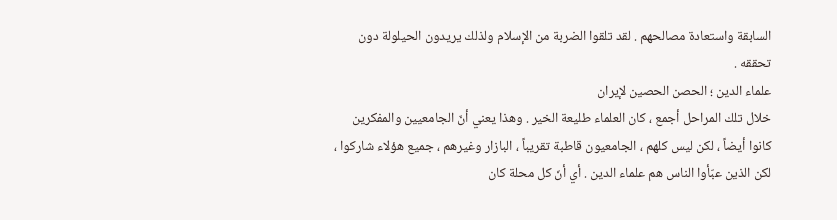السابقة واستعادة مصالحهم . لقد تلقوا الضربة من الإسلام ولذلك يريدون الحيلولة دون تحققه .
علماء الدين ؛ الحصن الحصين لإيران
خلال تلك المراحل أجمع ، كان العلماء طليعة الخير . وهذا يعني أنّ الجامعيين والمفكرين كانوا أيضاً ، لكن ليس كلهم ، الجامعيون قاطبة تقريباً ، البازار وغيرهم ، جميع هؤلاء شاركوا ، لكن الذين عبّأوا الناس هم علماء الدين . أي أنّ كل محلة كان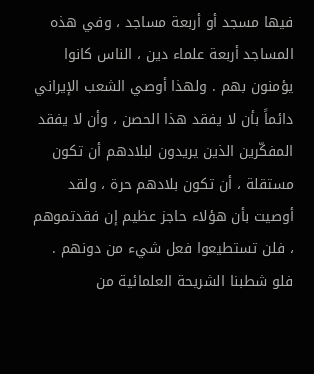فيها مسجد أو أربعة مساجد ، وفي هذه المساجد أربعة علماء دين ، الناس كانوا يؤمنون بهم . ولهذا أوصي الشعب الإيراني دائماً بأن لا يفقد هذا الحصن ، وأن لا يفقد المفكّرين الذين يريدون لبلادهم أن تكون مستقلة ، أن تكون بلادهم حرة ، ولقد أوصيت بأن هؤلاء حاجز عظيم إن فقدتموهم ، فلن تستطيعوا فعل شيء من دونهم . فلو شطبنا الشريحة العلمائية من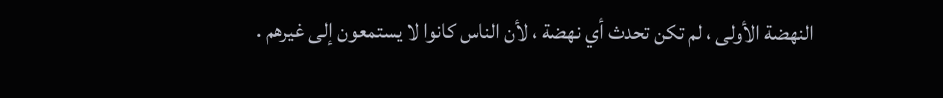النهضة الأولى ، لم تكن تحدث أي نهضة ، لأن الناس كانوا لا يستمعون إلى غيرهم .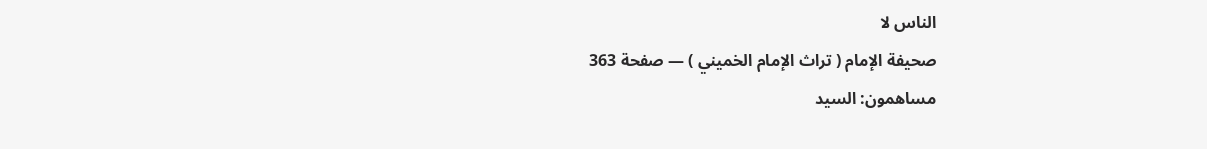الناس لا
صحيفة الإمام ( تراث الإمام الخميني ) — صفحة 363
مساهمون: السيد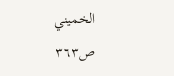الخميني
ص٣٦٣